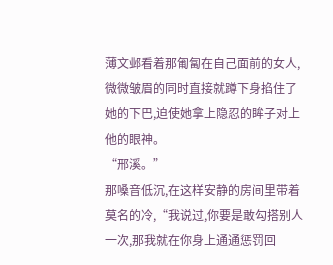薄文邺看着那匍匐在自己面前的女人,微微皱眉的同时直接就蹲下身掐住了她的下巴,迫使她拿上隐忍的眸子对上他的眼神。
“邢溪。”
那嗓音低沉,在这样安静的房间里带着莫名的冷,“我说过,你要是敢勾搭别人一次,那我就在你身上通通惩罚回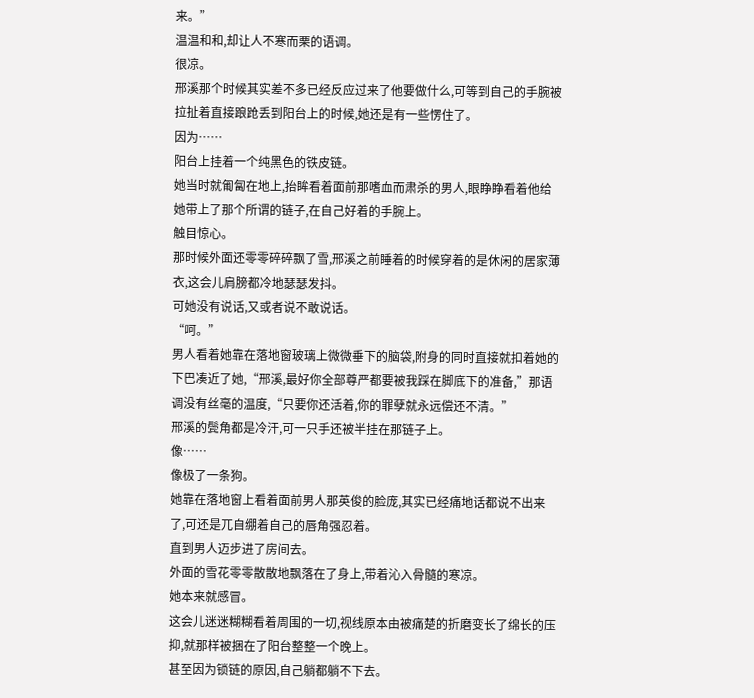来。”
温温和和,却让人不寒而栗的语调。
很凉。
邢溪那个时候其实差不多已经反应过来了他要做什么,可等到自己的手腕被拉扯着直接踉跄丢到阳台上的时候,她还是有一些愣住了。
因为……
阳台上挂着一个纯黑色的铁皮链。
她当时就匍匐在地上,抬眸看着面前那嗜血而肃杀的男人,眼睁睁看着他给她带上了那个所谓的链子,在自己好着的手腕上。
触目惊心。
那时候外面还零零碎碎飘了雪,邢溪之前睡着的时候穿着的是休闲的居家薄衣,这会儿肩膀都冷地瑟瑟发抖。
可她没有说话,又或者说不敢说话。
“呵。”
男人看着她靠在落地窗玻璃上微微垂下的脑袋,附身的同时直接就扣着她的下巴凑近了她,“邢溪,最好你全部尊严都要被我踩在脚底下的准备,”那语调没有丝毫的温度,“只要你还活着,你的罪孽就永远偿还不清。”
邢溪的鬓角都是冷汗,可一只手还被半挂在那链子上。
像……
像极了一条狗。
她靠在落地窗上看着面前男人那英俊的脸庞,其实已经痛地话都说不出来了,可还是兀自绷着自己的唇角强忍着。
直到男人迈步进了房间去。
外面的雪花零零散散地飘落在了身上,带着沁入骨髓的寒凉。
她本来就感冒。
这会儿迷迷糊糊看着周围的一切,视线原本由被痛楚的折磨变长了绵长的压抑,就那样被捆在了阳台整整一个晚上。
甚至因为锁链的原因,自己躺都躺不下去。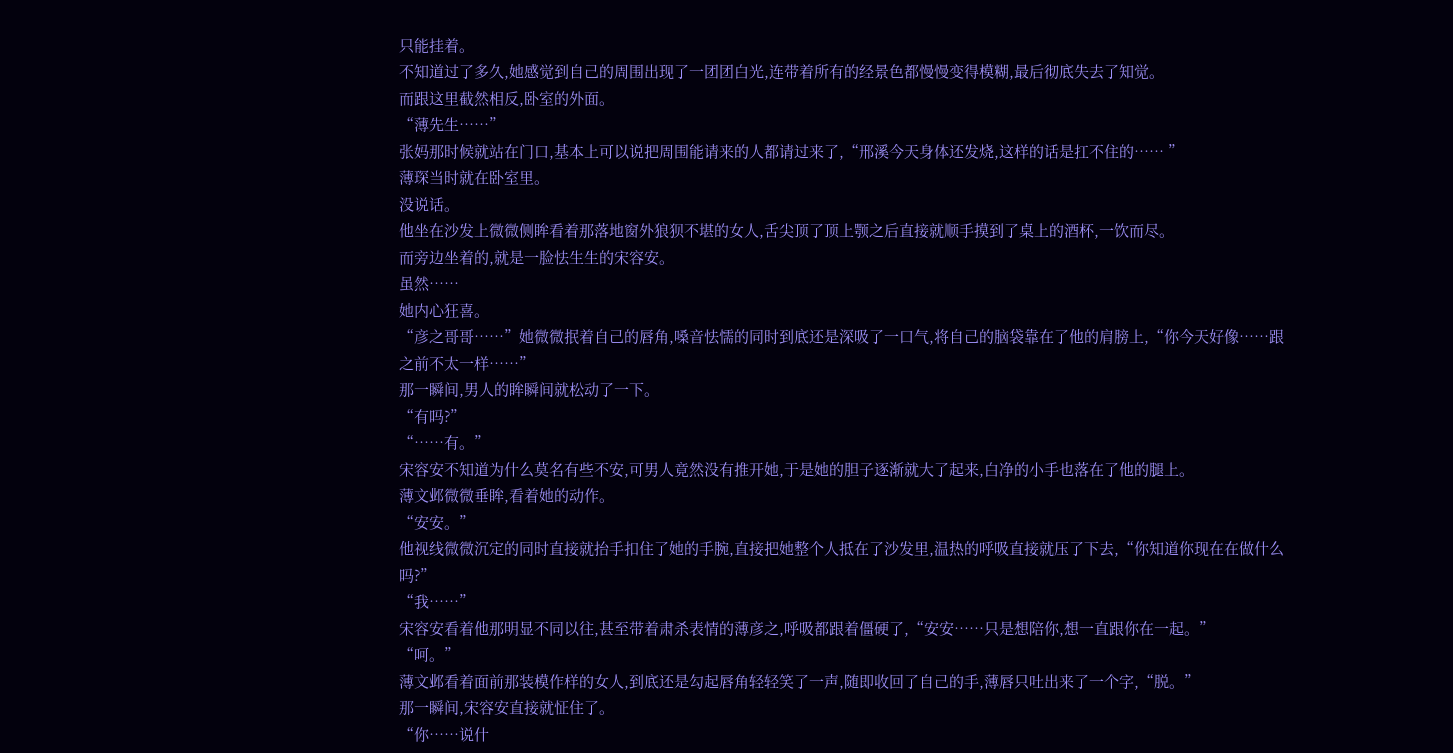只能挂着。
不知道过了多久,她感觉到自己的周围出现了一团团白光,连带着所有的经景色都慢慢变得模糊,最后彻底失去了知觉。
而跟这里截然相反,卧室的外面。
“薄先生……”
张妈那时候就站在门口,基本上可以说把周围能请来的人都请过来了,“邢溪今天身体还发烧,这样的话是扛不住的…… ”
薄琛当时就在卧室里。
没说话。
他坐在沙发上微微侧眸看着那落地窗外狼狈不堪的女人,舌尖顶了顶上颚之后直接就顺手摸到了桌上的酒杯,一饮而尽。
而旁边坐着的,就是一脸怯生生的宋容安。
虽然……
她内心狂喜。
“彦之哥哥……”她微微抿着自己的唇角,嗓音怯懦的同时到底还是深吸了一口气,将自己的脑袋靠在了他的肩膀上,“你今天好像……跟之前不太一样……”
那一瞬间,男人的眸瞬间就松动了一下。
“有吗?”
“……有。”
宋容安不知道为什么莫名有些不安,可男人竟然没有推开她,于是她的胆子逐渐就大了起来,白净的小手也落在了他的腿上。
薄文邺微微垂眸,看着她的动作。
“安安。”
他视线微微沉定的同时直接就抬手扣住了她的手腕,直接把她整个人抵在了沙发里,温热的呼吸直接就压了下去,“你知道你现在在做什么吗?”
“我……”
宋容安看着他那明显不同以往,甚至带着肃杀表情的薄彦之,呼吸都跟着僵硬了,“安安……只是想陪你,想一直跟你在一起。”
“呵。”
薄文邺看着面前那装模作样的女人,到底还是勾起唇角轻轻笑了一声,随即收回了自己的手,薄唇只吐出来了一个字,“脱。”
那一瞬间,宋容安直接就怔住了。
“你……说什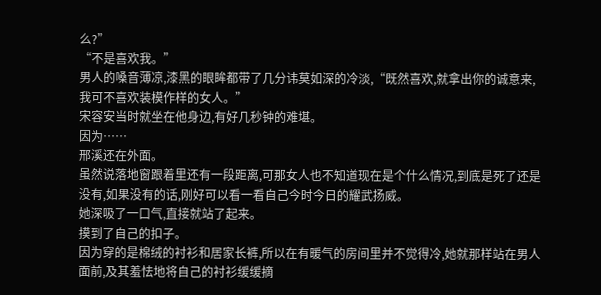么?”
“不是喜欢我。”
男人的嗓音薄凉,漆黑的眼眸都带了几分讳莫如深的冷淡,“既然喜欢,就拿出你的诚意来,我可不喜欢装模作样的女人。”
宋容安当时就坐在他身边,有好几秒钟的难堪。
因为……
邢溪还在外面。
虽然说落地窗跟着里还有一段距离,可那女人也不知道现在是个什么情况,到底是死了还是没有,如果没有的话,刚好可以看一看自己今时今日的耀武扬威。
她深吸了一口气,直接就站了起来。
摸到了自己的扣子。
因为穿的是棉绒的衬衫和居家长裤,所以在有暖气的房间里并不觉得冷,她就那样站在男人面前,及其羞怯地将自己的衬衫缓缓摘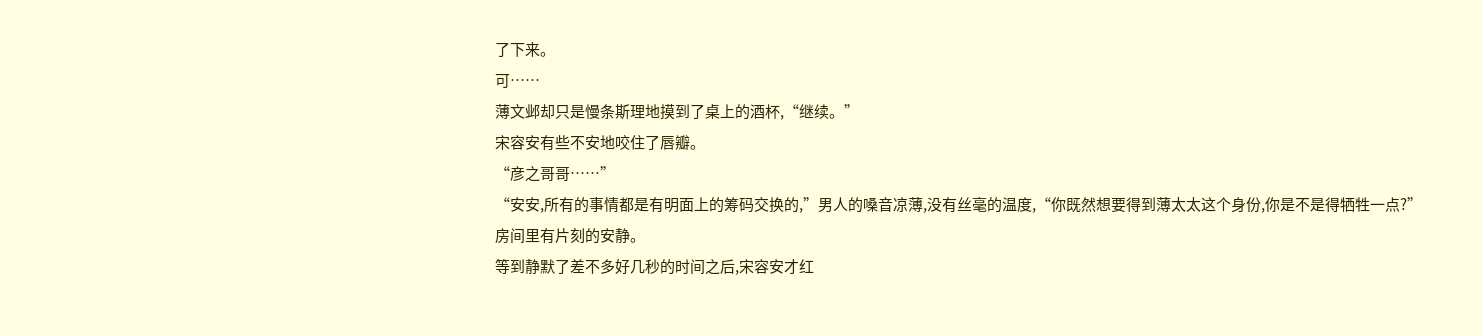了下来。
可……
薄文邺却只是慢条斯理地摸到了桌上的酒杯,“继续。”
宋容安有些不安地咬住了唇瓣。
“彦之哥哥……”
“安安,所有的事情都是有明面上的筹码交换的,”男人的嗓音凉薄,没有丝毫的温度,“你既然想要得到薄太太这个身份,你是不是得牺牲一点?”
房间里有片刻的安静。
等到静默了差不多好几秒的时间之后,宋容安才红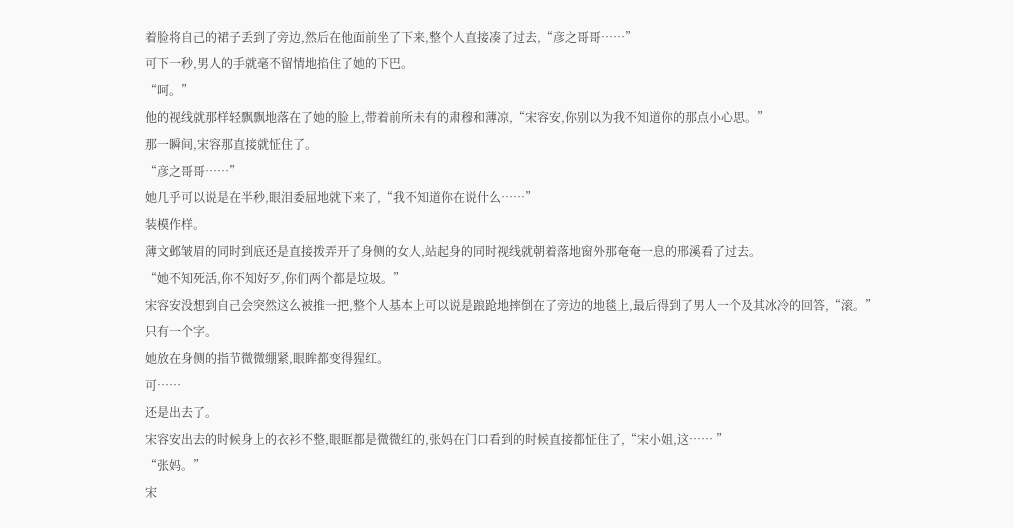着脸将自己的裙子丢到了旁边,然后在他面前坐了下来,整个人直接凑了过去,“彦之哥哥……”
可下一秒,男人的手就毫不留情地掐住了她的下巴。
“呵。”
他的视线就那样轻飘飘地落在了她的脸上,带着前所未有的肃穆和薄凉,“宋容安,你别以为我不知道你的那点小心思。”
那一瞬间,宋容那直接就怔住了。
“彦之哥哥……”
她几乎可以说是在半秒,眼泪委屈地就下来了,“我不知道你在说什么……”
装模作样。
薄文邺皱眉的同时到底还是直接拨弄开了身侧的女人,站起身的同时视线就朝着落地窗外那奄奄一息的邢溪看了过去。
“她不知死活,你不知好歹,你们两个都是垃圾。”
宋容安没想到自己会突然这么被推一把,整个人基本上可以说是踉跄地摔倒在了旁边的地毯上,最后得到了男人一个及其冰冷的回答,“滚。”
只有一个字。
她放在身侧的指节微微绷紧,眼眸都变得猩红。
可……
还是出去了。
宋容安出去的时候身上的衣衫不整,眼眶都是微微红的,张妈在门口看到的时候直接都怔住了,“宋小姐,这…… ”
“张妈。”
宋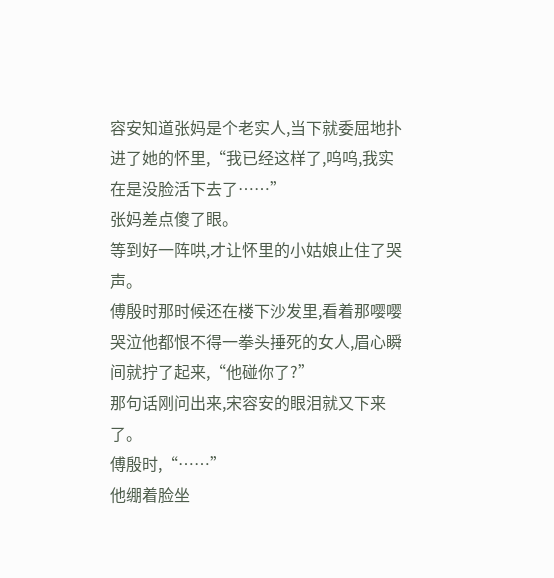容安知道张妈是个老实人,当下就委屈地扑进了她的怀里,“我已经这样了,呜呜,我实在是没脸活下去了……”
张妈差点傻了眼。
等到好一阵哄,才让怀里的小姑娘止住了哭声。
傅殷时那时候还在楼下沙发里,看着那嘤嘤哭泣他都恨不得一拳头捶死的女人,眉心瞬间就拧了起来,“他碰你了?”
那句话刚问出来,宋容安的眼泪就又下来了。
傅殷时,“……”
他绷着脸坐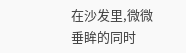在沙发里,微微垂眸的同时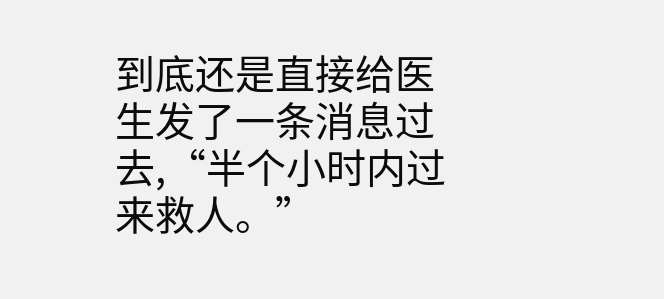到底还是直接给医生发了一条消息过去,“半个小时内过来救人。”